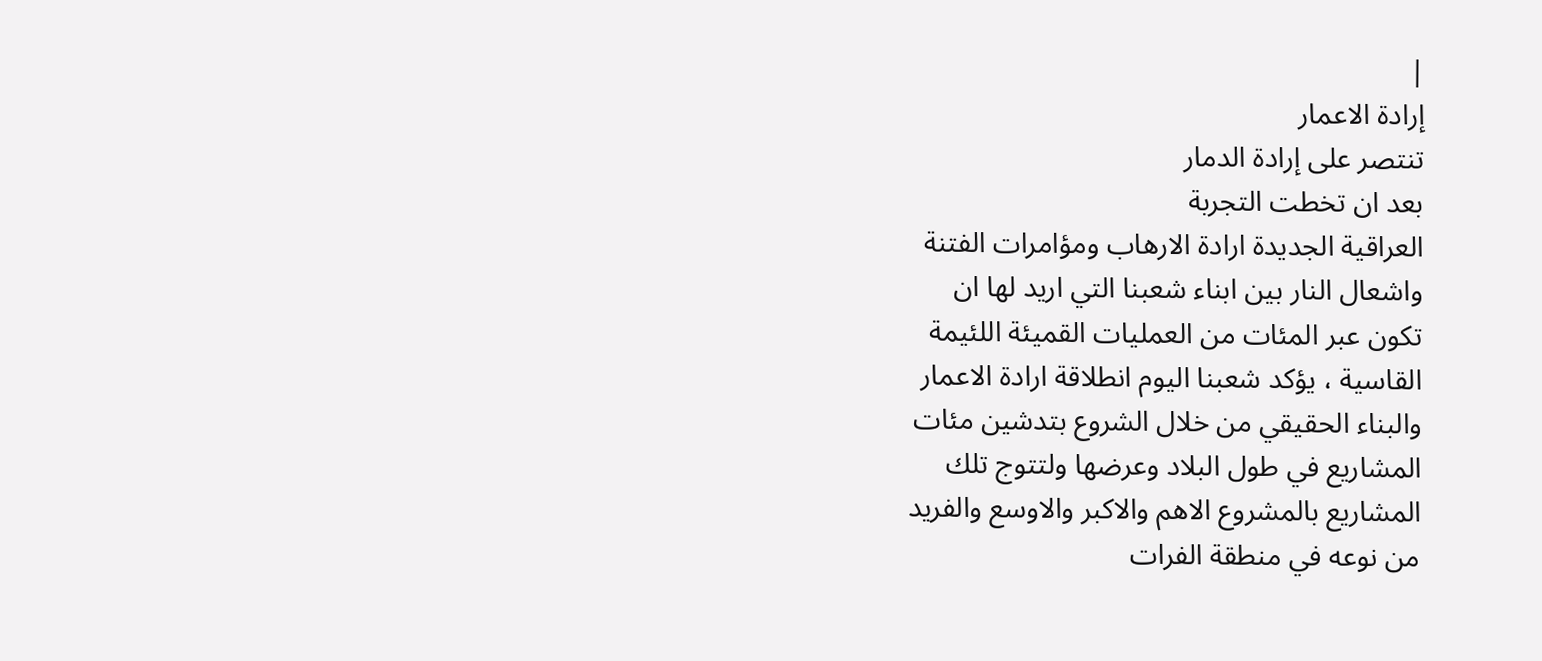|
إرادة الاعمار
تنتصر على إرادة الدمار
بعد ان تخطت التجربة
العراقية الجديدة ارادة الارهاب ومؤامرات الفتنة
واشعال النار بين ابناء شعبنا التي اريد لها ان
تكون عبر المئات من العمليات القميئة اللئيمة
القاسية ، يؤكد شعبنا اليوم انطلاقة ارادة الاعمار
والبناء الحقيقي من خلال الشروع بتدشين مئات
المشاريع في طول البلاد وعرضها ولتتوج تلك
المشاريع بالمشروع الاهم والاكبر والاوسع والفريد
من نوعه في منطقة الفرات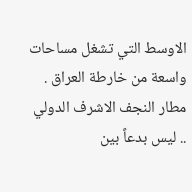الاوسط التي تشغل مساحات
واسعة من خارطة العراق .
مطار النجف الاشرف الدولي
.. ليس بدعاً بين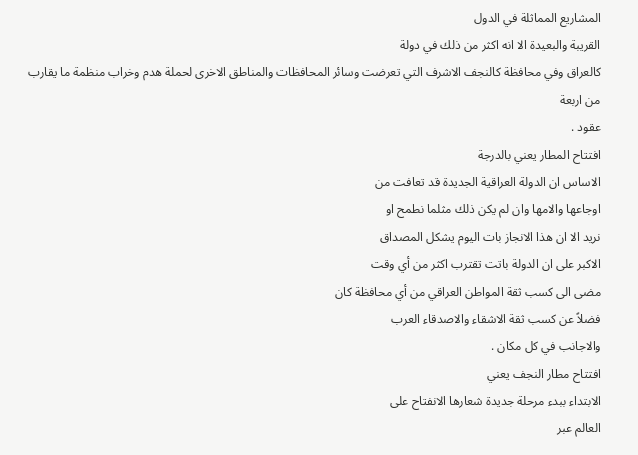المشاريع المماثلة في الدول
القريبة والبعيدة الا انه اكثر من ذلك في دولة
كالعراق وفي محافظة كالنجف الاشرف التي تعرضت وسائر المحافظات والمناطق الاخرى لحملة هدم وخراب منظمة ما يقارب من اربعة
عقود .
افتتاح المطار يعني بالدرجة
الاساس ان الدولة العراقية الجديدة قد تعافت من
اوجاعها والامها وان لم يكن ذلك مثلما نطمح او
نريد الا ان هذا الانجاز بات اليوم يشكل المصداق
الاكبر على ان الدولة باتت تقترب اكثر من أي وقت
مضى الى كسب ثقة المواطن العراقي من أي محافظة كان
فضلاً عن كسب ثقة الاشقاء والاصدقاء العرب
والاجانب في كل مكان .
افتتاح مطار النجف يعني
الابتداء ببدء مرحلة جديدة شعارها الانفتاح على
العالم عبر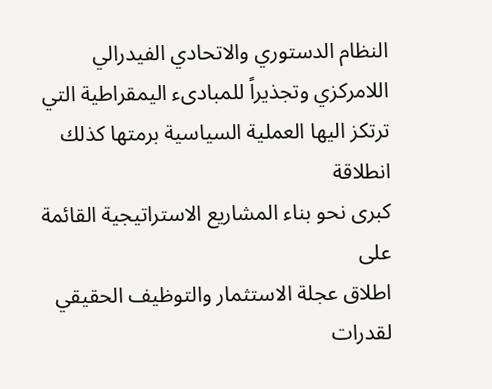النظام الدستوري والاتحادي الفيدرالي
اللامركزي وتجذيراً للمبادىء اليمقراطية التي
ترتكز اليها العملية السياسية برمتها كذلك انطلاقة
كبرى نحو بناء المشاريع الاستراتيجية القائمة على
اطلاق عجلة الاستثمار والتوظيف الحقيقي لقدرات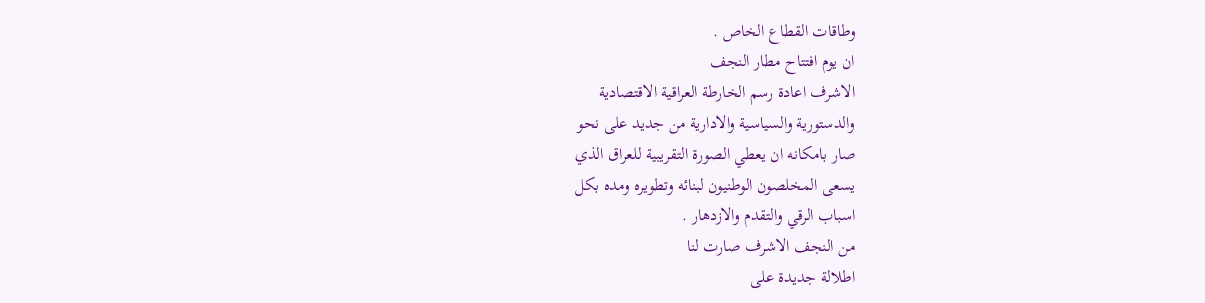وطاقات القطاع الخاص .
ان يوم افتتاح مطار النجف
الاشرف اعادة رسم الخارطة العراقية الاقتصادية
والدستورية والسياسية والادارية من جديد على نحو
صار بامكانه ان يعطي الصورة التقريبية للعراق الذي
يسعى المخلصون الوطنيون لبنائه وتطويره ومده بكل
اسباب الرقي والتقدم والازدهار .
من النجف الاشرف صارت لنا
اطلالة جديدة على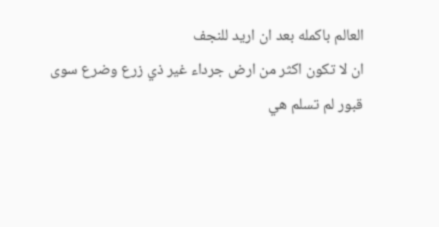العالم باكمله بعد ان اريد للنجف
ان لا تكون اكثر من ارض جرداء غير ذي زرع وضرع سوى
قبور لم تسلم هي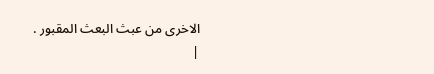الاخرى من عبث البعث المقبور .
|